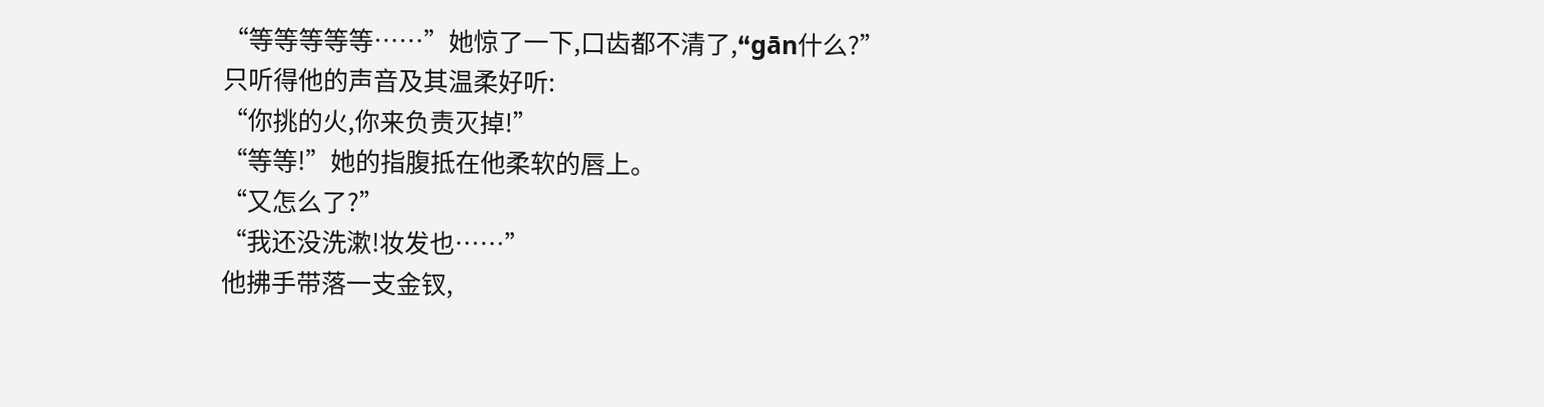“等等等等等……”她惊了一下,口齿都不清了,“gān什么?”
只听得他的声音及其温柔好听:
“你挑的火,你来负责灭掉!”
“等等!”她的指腹抵在他柔软的唇上。
“又怎么了?”
“我还没洗漱!妆发也……”
他拂手带落一支金钗,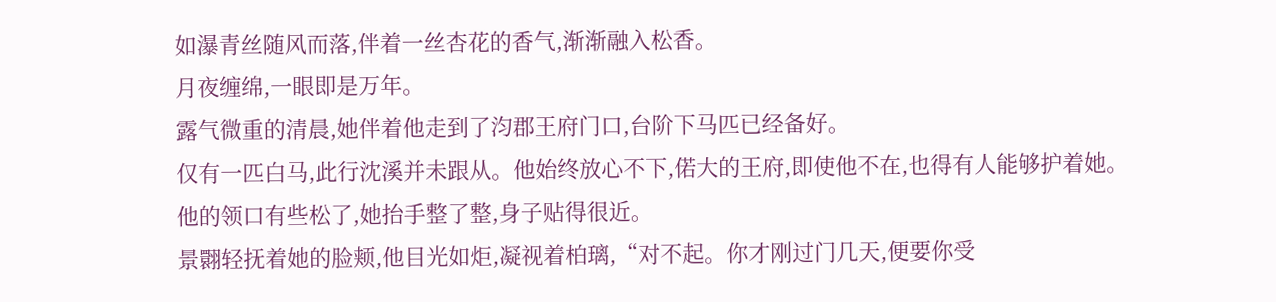如瀑青丝随风而落,伴着一丝杏花的香气,渐渐融入松香。
月夜缠绵,一眼即是万年。
露气微重的清晨,她伴着他走到了汮郡王府门口,台阶下马匹已经备好。
仅有一匹白马,此行沈溪并未跟从。他始终放心不下,偌大的王府,即使他不在,也得有人能够护着她。
他的领口有些松了,她抬手整了整,身子贴得很近。
景翾轻抚着她的脸颊,他目光如炬,凝视着柏璃,“对不起。你才刚过门几天,便要你受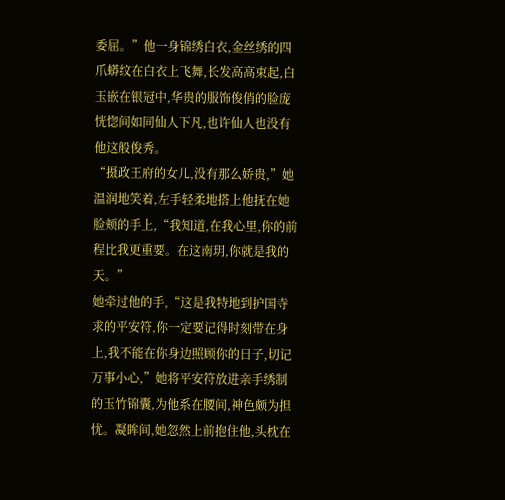委屈。”他一身锦绣白衣,金丝绣的四爪蟒纹在白衣上飞舞,长发高高束起,白玉嵌在银冠中,华贵的服饰俊俏的脸庞恍惚间如同仙人下凡,也许仙人也没有他这般俊秀。
“摄政王府的女儿,没有那么娇贵,”她温润地笑着,左手轻柔地搭上他抚在她脸颊的手上,“我知道,在我心里,你的前程比我更重要。在这南玥,你就是我的天。”
她牵过他的手,“这是我特地到护国寺求的平安符,你一定要记得时刻带在身上,我不能在你身边照顾你的日子,切记万事小心,”她将平安符放进亲手绣制的玉竹锦囊,为他系在腰间,神色颇为担忧。凝眸间,她忽然上前抱住他,头枕在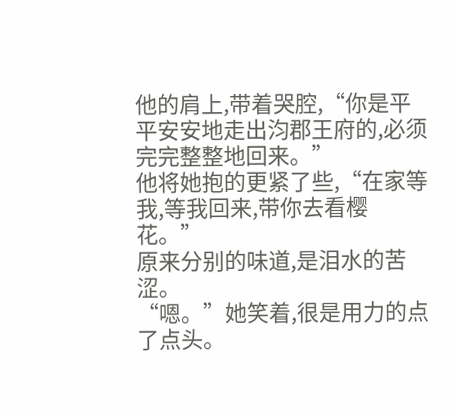他的肩上,带着哭腔,“你是平平安安地走出汮郡王府的,必须完完整整地回来。”
他将她抱的更紧了些,“在家等我,等我回来,带你去看樱花。”
原来分别的味道,是泪水的苦涩。
“嗯。”她笑着,很是用力的点了点头。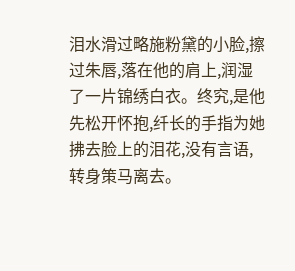泪水滑过略施粉黛的小脸,擦过朱唇,落在他的肩上,润湿了一片锦绣白衣。终究,是他先松开怀抱,纤长的手指为她拂去脸上的泪花,没有言语,转身策马离去。